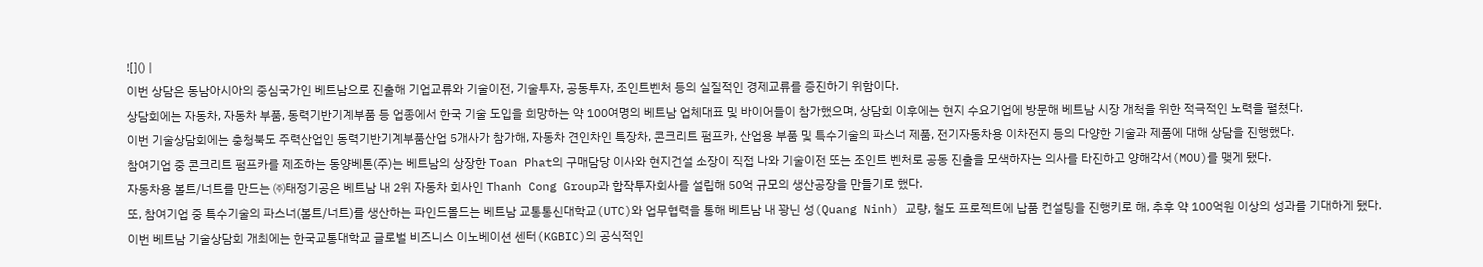![]() |
이번 상담은 동남아시아의 중심국가인 베트남으로 진출해 기업교류와 기술이전, 기술투자, 공동투자, 조인트벤처 등의 실질적인 경제교류를 증진하기 위함이다.
상담회에는 자동차, 자동차 부품, 동력기반기계부품 등 업종에서 한국 기술 도입을 희망하는 약 100여명의 베트남 업체대표 및 바이어들이 참가했으며, 상담회 이후에는 현지 수요기업에 방문해 베트남 시장 개척을 위한 적극적인 노력을 펼쳤다.
이번 기술상담회에는 충청북도 주력산업인 동력기반기계부품산업 5개사가 참가해, 자동차 견인차인 특장차, 콘크리트 펌프카, 산업용 부품 및 특수기술의 파스너 제품, 전기자동차용 이차전지 등의 다양한 기술과 제품에 대해 상담을 진행했다.
참여기업 중 콘크리트 펌프카를 제조하는 동양베톤(주)는 베트남의 상장한 Toan Phat의 구매담당 이사와 현지건설 소장이 직접 나와 기술이전 또는 조인트 벤처로 공동 진출을 모색하자는 의사를 타진하고 양해각서(MOU)를 맺게 됐다.
자동차용 볼트/너트를 만드는 ㈜태정기공은 베트남 내 2위 자동차 회사인 Thanh Cong Group과 합작투자회사를 설립해 50억 규모의 생산공장을 만들기로 했다.
또, 참여기업 중 특수기술의 파스너(볼트/너트)를 생산하는 파인드몰드는 베트남 교통통신대학교(UTC)와 업무협력을 통해 베트남 내 꽝닌 성(Quang Ninh) 교량, 철도 프로젝트에 납품 컨설팅을 진행키로 해, 추후 약 100억원 이상의 성과를 기대하게 됐다.
이번 베트남 기술상담회 개최에는 한국교통대학교 글로벌 비즈니스 이노베이션 센터(KGBIC)의 공식적인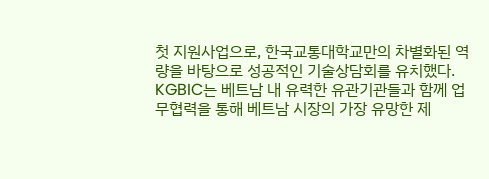첫 지원사업으로, 한국교통대학교만의 차별화된 역량을 바탕으로 성공적인 기술상담회를 유치했다.
KGBIC는 베트남 내 유력한 유관기관들과 함께 업무협력을 통해 베트남 시장의 가장 유망한 제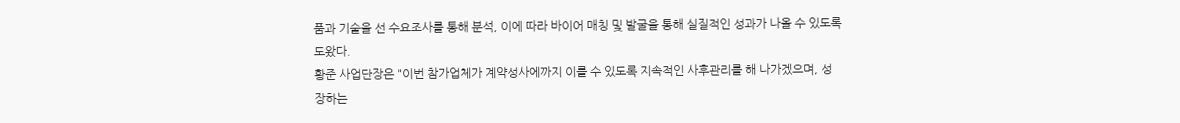품과 기술을 선 수요조사를 통해 분석, 이에 따라 바이어 매칭 및 발굴을 통해 실질적인 성과가 나올 수 있도록 도왔다.
황준 사업단장은 "이번 참가업체가 계약성사에까지 이를 수 있도록 지속적인 사후관리를 해 나가겠으며, 성장하는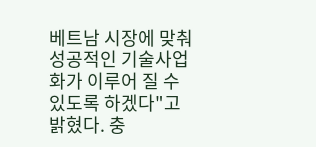베트남 시장에 맞춰 성공적인 기술사업화가 이루어 질 수 있도록 하겠다"고 밝혔다. 충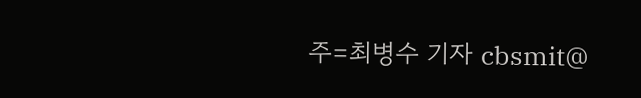주=최병수 기자 cbsmit@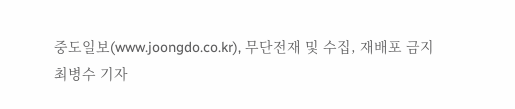중도일보(www.joongdo.co.kr), 무단전재 및 수집, 재배포 금지
최병수 기자